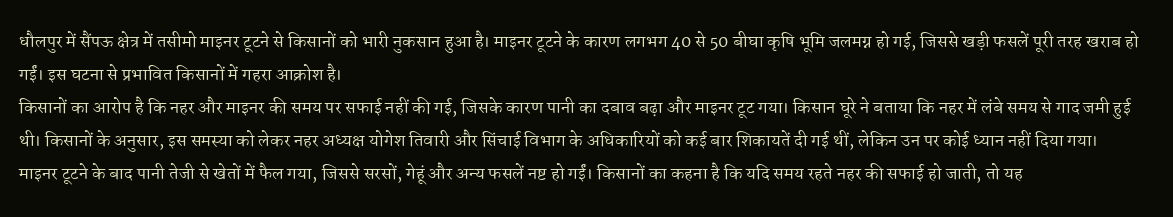धौलपुर में सैंपऊ क्षेत्र में तसीमो माइनर टूटने से किसानों को भारी नुकसान हुआ है। माइनर टूटने के कारण लगभग 40 से 50 बीघा कृषि भूमि जलमग्न हो गई, जिससे खड़ी फसलें पूरी तरह खराब हो गईं। इस घटना से प्रभावित किसानों में गहरा आक्रोश है।
किसानों का आरोप है कि नहर और माइनर की समय पर सफाई नहीं की गई, जिसके कारण पानी का दबाव बढ़ा और माइनर टूट गया। किसान घूरे ने बताया कि नहर में लंबे समय से गाद जमी हुई थी। किसानों के अनुसार, इस समस्या को लेकर नहर अध्यक्ष योगेश तिवारी और सिंचाई विभाग के अधिकारियों को कई बार शिकायतें दी गई थीं, लेकिन उन पर कोई ध्यान नहीं दिया गया।
माइनर टूटने के बाद पानी तेजी से खेतों में फैल गया, जिससे सरसों, गेहूं और अन्य फसलें नष्ट हो गईं। किसानों का कहना है कि यदि समय रहते नहर की सफाई हो जाती, तो यह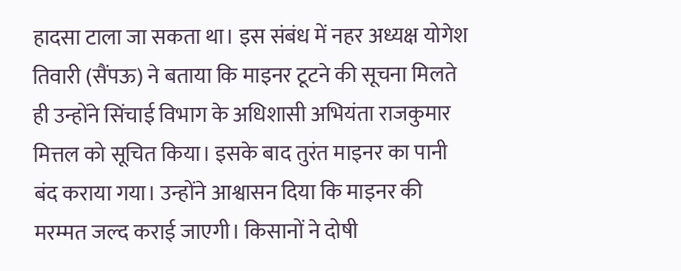हादसा टाला जा सकता था। इस संबंध में नहर अध्यक्ष योगेश तिवारी (सैंपऊ) ने बताया कि माइनर टूटने की सूचना मिलते ही उन्होंने सिंचाई विभाग के अधिशासी अभियंता राजकुमार मित्तल को सूचित किया। इसके बाद तुरंत माइनर का पानी बंद कराया गया। उन्होंने आश्वासन दिया कि माइनर की मरम्मत जल्द कराई जाएगी। किसानों ने दोषी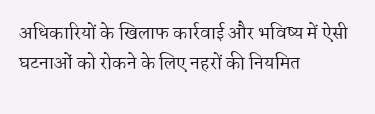अधिकारियों के खिलाफ कार्रवाई और भविष्य में ऐसी घटनाओं को रोकने के लिए नहरों की नियमित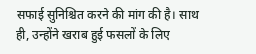सफाई सुनिश्चित करने की मांग की है। साथ ही, उन्होंने खराब हुई फसलों के लिए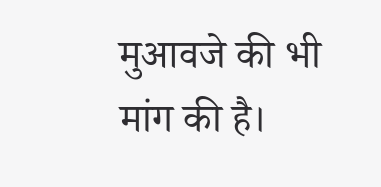मुआवजे की भी मांग की है।